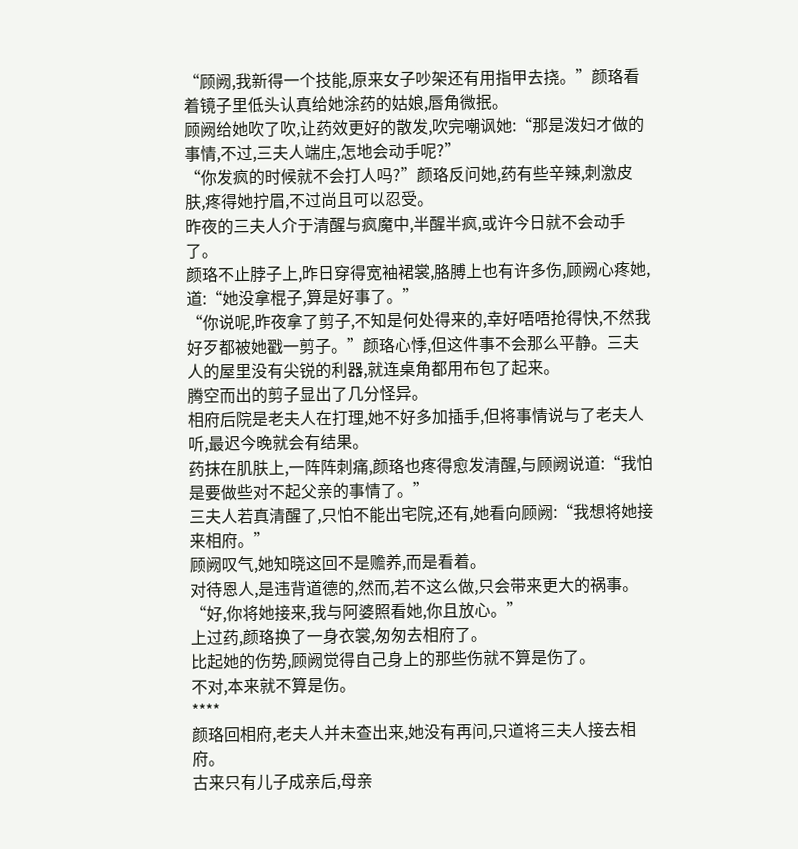“顾阙,我新得一个技能,原来女子吵架还有用指甲去挠。”颜珞看着镜子里低头认真给她涂药的姑娘,唇角微抿。
顾阙给她吹了吹,让药效更好的散发,吹完嘲讽她:“那是泼妇才做的事情,不过,三夫人端庄,怎地会动手呢?”
“你发疯的时候就不会打人吗?”颜珞反问她,药有些辛辣,刺激皮肤,疼得她拧眉,不过尚且可以忍受。
昨夜的三夫人介于清醒与疯魔中,半醒半疯,或许今日就不会动手了。
颜珞不止脖子上,昨日穿得宽袖裙裳,胳膊上也有许多伤,顾阙心疼她,道:“她没拿棍子,算是好事了。”
“你说呢,昨夜拿了剪子,不知是何处得来的,幸好唔唔抢得快,不然我好歹都被她戳一剪子。”颜珞心悸,但这件事不会那么平静。三夫人的屋里没有尖锐的利器,就连桌角都用布包了起来。
腾空而出的剪子显出了几分怪异。
相府后院是老夫人在打理,她不好多加插手,但将事情说与了老夫人听,最迟今晚就会有结果。
药抹在肌肤上,一阵阵刺痛,颜珞也疼得愈发清醒,与顾阙说道:“我怕是要做些对不起父亲的事情了。”
三夫人若真清醒了,只怕不能出宅院,还有,她看向顾阙:“我想将她接来相府。”
顾阙叹气,她知晓这回不是赡养,而是看着。
对待恩人,是违背道德的,然而,若不这么做,只会带来更大的祸事。
“好,你将她接来,我与阿婆照看她,你且放心。”
上过药,颜珞换了一身衣裳,匆匆去相府了。
比起她的伤势,顾阙觉得自己身上的那些伤就不算是伤了。
不对,本来就不算是伤。
****
颜珞回相府,老夫人并未查出来,她没有再问,只道将三夫人接去相府。
古来只有儿子成亲后,母亲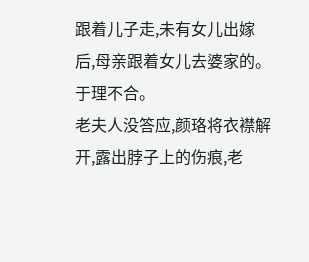跟着儿子走,未有女儿出嫁后,母亲跟着女儿去婆家的。
于理不合。
老夫人没答应,颜珞将衣襟解开,露出脖子上的伤痕,老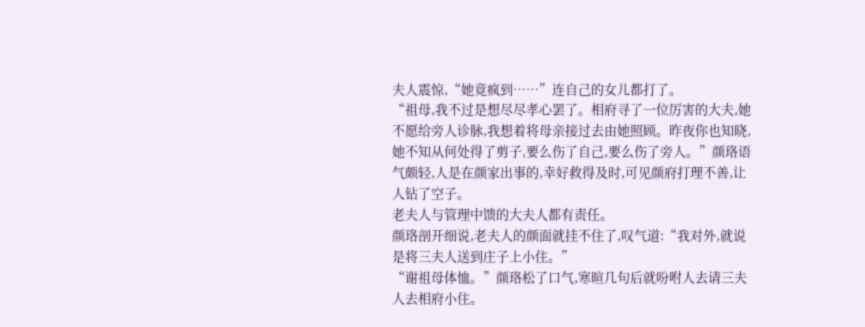夫人震惊,“她竟疯到……”连自己的女儿都打了。
“祖母,我不过是想尽尽孝心罢了。相府寻了一位厉害的大夫,她不愿给旁人诊脉,我想着将母亲接过去由她照顾。昨夜你也知晓,她不知从何处得了剪子,要么伤了自己,要么伤了旁人。”颜珞语气颇轻,人是在颜家出事的,幸好救得及时,可见颜府打理不善,让人钻了空子。
老夫人与管理中馈的大夫人都有责任。
颜珞剖开细说,老夫人的颜面就挂不住了,叹气道:“我对外,就说是将三夫人送到庄子上小住。”
“谢祖母体恤。”颜珞松了口气,寒暄几句后就吩咐人去请三夫人去相府小住。